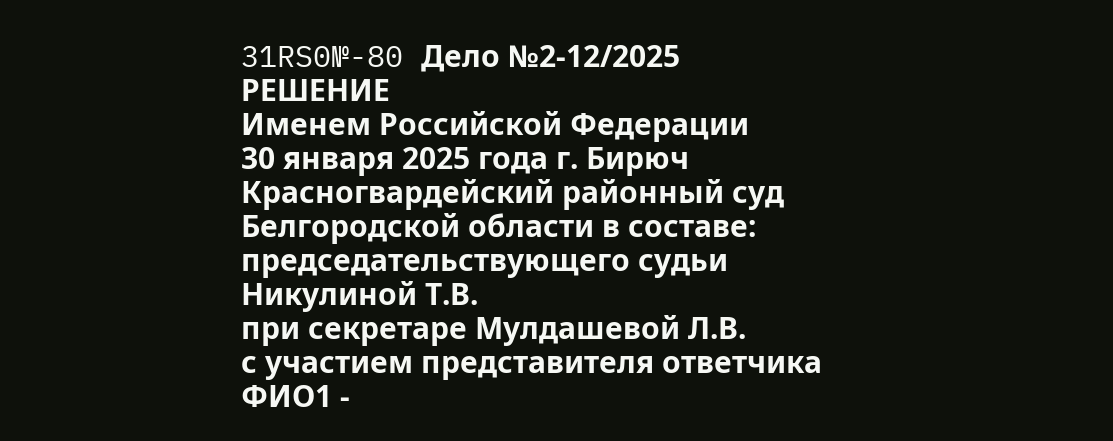31RS0№-80 Дело №2-12/2025
РЕШЕНИЕ
Именем Российской Федерации
30 января 2025 года г. Бирюч
Красногвардейский районный суд Белгородской области в составе:
председательствующего судьи Никулиной Т.В.
при секретаре Мулдашевой Л.В.
с участием представителя ответчика ФИО1 -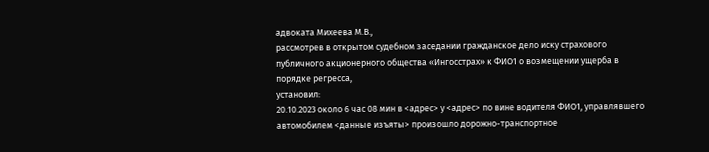адвоката Михеева М.В.,
рассмотрев в открытом судебном заседании гражданское дело иску страхового публичного акционерного общества «Ингосстрах» к ФИО1 о возмещении ущерба в порядке регресса,
установил:
20.10.2023 около 6 час 08 мин в <адрес> у <адрес> по вине водителя ФИО1, управлявшего автомобилем <данные изъяты> произошло дорожно-транспортное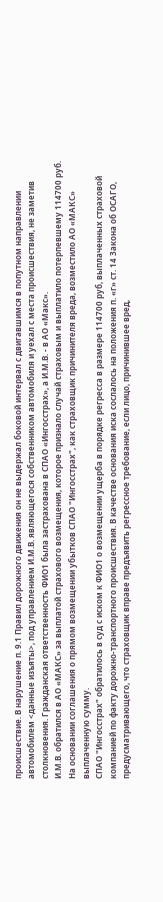происшествие. В нарушение п. 9.1 Правил дорожного движения он не выдержал боковой интервал с двигавшимся в попутном направлении автомобилем <данные изъяты>, под управлением И.М.В. являющегося собственником автомобиля и уехал с места происшествия, не заметив столкновения. Гражданская ответственность ФИО1 была застрахована в СПАО «Ингосстрах», а И.М.В. - в АО «Макс».
И.М.В. обратился в АО «МАКС» за выплатой страхового возмещения, которое признало случай страховым и выплатило потерпевшему 114700 руб.
На основании соглашения о прямом возмещении убытков СПАО "Ингосстрах", как страховщик причинителя вреда, возместило АО «МАКС» выплаченную сумму.
СПАО "Ингосстрах" обратилось в суд с иском к ФИО1 о возмещении ущерба в порядке регресса в размере 114700 руб, выплаченных страховой компанией по факту дорожно-транспортного происшествия. В качестве основания иска сослалось на положения п. «г» ст. 14 Закона об ОСАГО, предусматривающего, что страховщик вправе предъявить регрессное требование, если лицо, причинившее вред,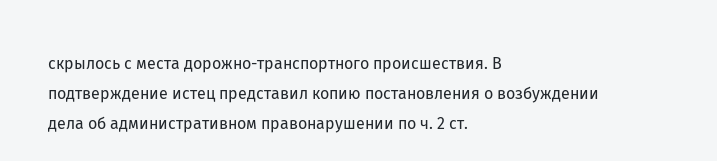скрылось с места дорожно-транспортного происшествия. В подтверждение истец представил копию постановления о возбуждении дела об административном правонарушении по ч. 2 ст.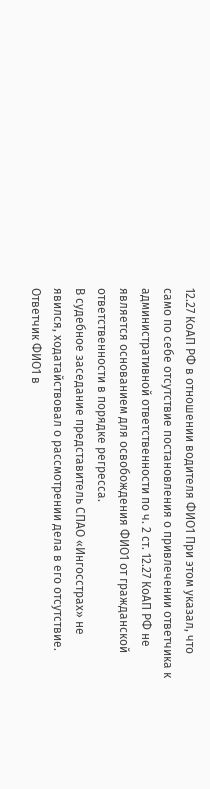12.27 КоАП РФ в отношении водителя ФИО1 При этом указал, что само по себе отсутствие постановления о привлечении ответчика к административной ответственности по ч. 2 ст. 12.27 КоАП РФ не является основанием для освобождения ФИО1 от гражданской ответственности в порядке регресса.
В судебное заседание представитель СПАО «Ингосстрах» не явился, ходатайствовал о рассмотрении дела в его отсутствие.
Ответчик ФИО1 в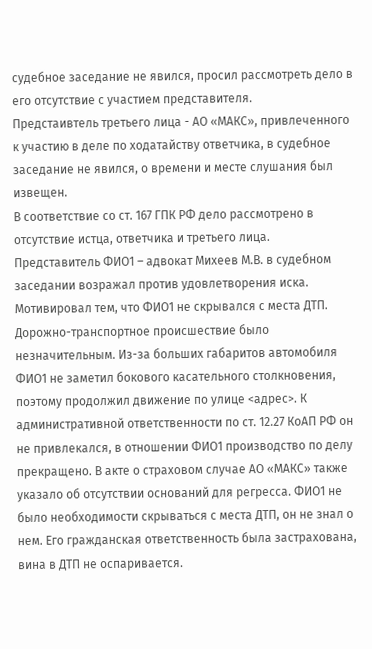судебное заседание не явился, просил рассмотреть дело в его отсутствие с участием представителя.
Предстаивтель третьего лица - АО «МАКС», привлеченного к участию в деле по ходатайству ответчика, в судебное заседание не явился, о времени и месте слушания был извещен.
В соответствие со ст. 167 ГПК РФ дело рассмотрено в отсутствие истца, ответчика и третьего лица.
Представитель ФИО1 – адвокат Михеев М.В. в судебном заседании возражал против удовлетворения иска. Мотивировал тем, что ФИО1 не скрывался с места ДТП. Дорожно-транспортное происшествие было незначительным. Из-за больших габаритов автомобиля ФИО1 не заметил бокового касательного столкновения, поэтому продолжил движение по улице <адрес>. К административной ответственности по ст. 12.27 КоАП РФ он не привлекался, в отношении ФИО1 производство по делу прекращено. В акте о страховом случае АО «МАКС» также указало об отсутствии оснований для регресса. ФИО1 не было необходимости скрываться с места ДТП, он не знал о нем. Его гражданская ответственность была застрахована, вина в ДТП не оспаривается.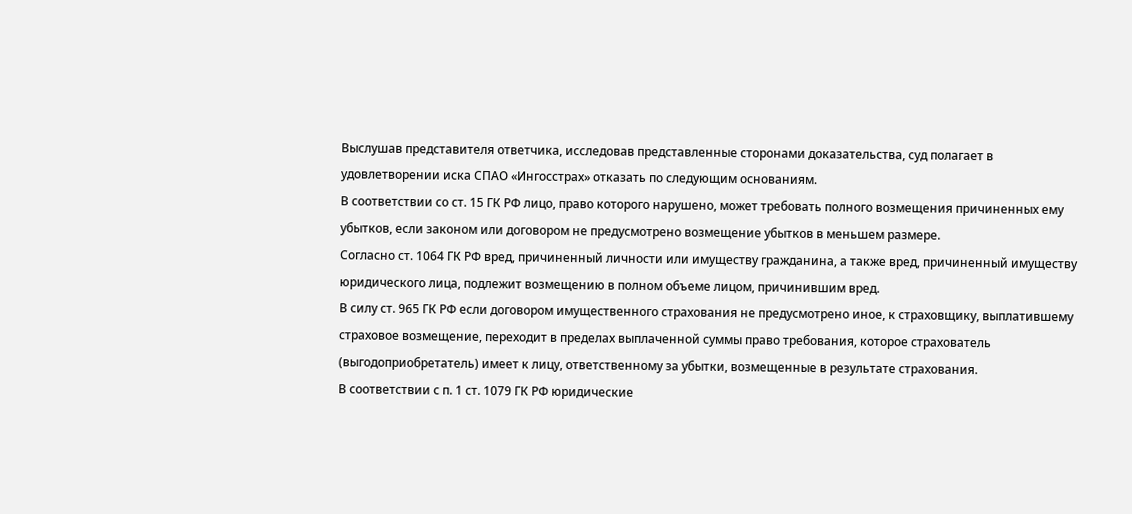Выслушав представителя ответчика, исследовав представленные сторонами доказательства, суд полагает в удовлетворении иска СПАО «Ингосстрах» отказать по следующим основаниям.
В соответствии со ст. 15 ГК РФ лицо, право которого нарушено, может требовать полного возмещения причиненных ему убытков, если законом или договором не предусмотрено возмещение убытков в меньшем размере.
Согласно ст. 1064 ГК РФ вред, причиненный личности или имуществу гражданина, а также вред, причиненный имуществу юридического лица, подлежит возмещению в полном объеме лицом, причинившим вред.
В силу ст. 965 ГК РФ если договором имущественного страхования не предусмотрено иное, к страховщику, выплатившему страховое возмещение, переходит в пределах выплаченной суммы право требования, которое страхователь (выгодоприобретатель) имеет к лицу, ответственному за убытки, возмещенные в результате страхования.
В соответствии с п. 1 ст. 1079 ГК РФ юридические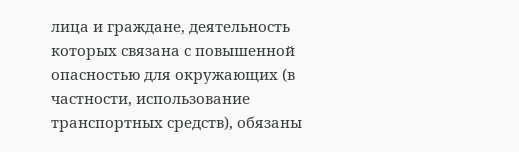лица и граждане, деятельность которых связана с повышенной опасностью для окружающих (в частности, использование транспортных средств), обязаны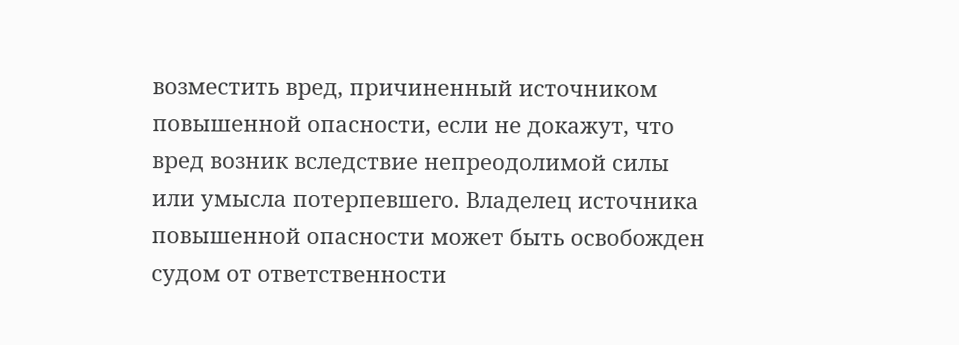возместить вред, причиненный источником повышенной опасности, если не докажут, что вред возник вследствие непреодолимой силы или умысла потерпевшего. Владелец источника повышенной опасности может быть освобожден судом от ответственности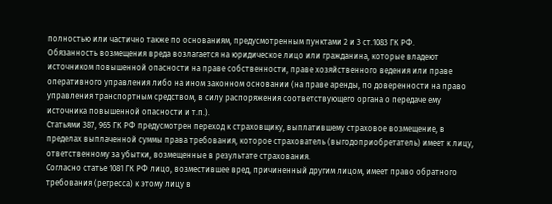полностью или частично также по основаниям, предусмотренным пунктами 2 и 3 ст.1083 ГК РФ.
Обязанность возмещения вреда возлагается на юридическое лицо или гражданина, которые владеют источником повышенной опасности на праве собственности, праве хозяйственного ведения или праве оперативного управления либо на ином законном основании (на праве аренды, по доверенности на право управления транспортным средством, в силу распоряжения соответствующего органа о передаче ему источника повышенной опасности и т.п.).
Статьями 387, 965 ГК РФ предусмотрен переход к страховщику, выплатившему страховое возмещение, в пределах выплаченной суммы права требования, которое страхователь (выгодоприобретатель) имеет к лицу, ответственному за убытки, возмещенные в результате страхования.
Согласно статье 1081 ГК РФ лицо, возместившее вред, причиненный другим лицом, имеет право обратного требования (регресса) к этому лицу в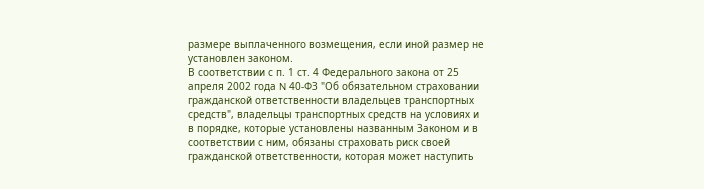размере выплаченного возмещения, если иной размер не установлен законом.
В соответствии с п. 1 ст. 4 Федерального закона от 25 апреля 2002 года N 40-ФЗ "Об обязательном страховании гражданской ответственности владельцев транспортных средств", владельцы транспортных средств на условиях и в порядке, которые установлены названным Законом и в соответствии с ним, обязаны страховать риск своей гражданской ответственности, которая может наступить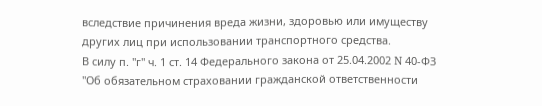вследствие причинения вреда жизни, здоровью или имуществу других лиц при использовании транспортного средства.
В силу п. "г" ч. 1 ст. 14 Федерального закона от 25.04.2002 N 40-ФЗ "Об обязательном страховании гражданской ответственности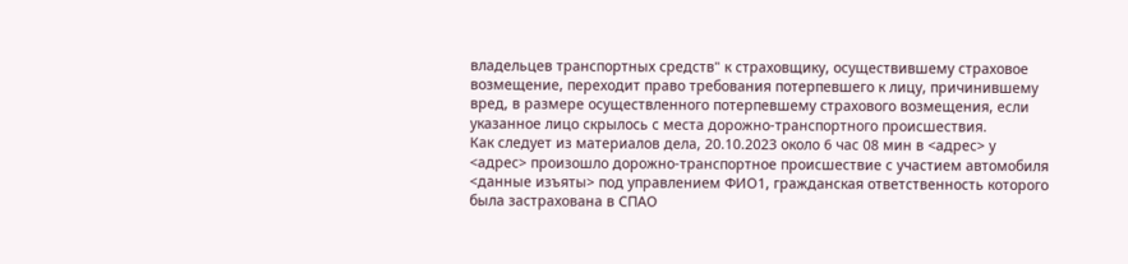владельцев транспортных средств" к страховщику, осуществившему страховое возмещение, переходит право требования потерпевшего к лицу, причинившему вред, в размере осуществленного потерпевшему страхового возмещения, если указанное лицо скрылось с места дорожно-транспортного происшествия.
Как следует из материалов дела, 20.10.2023 около 6 час 08 мин в <адрес> у <адрес> произошло дорожно-транспортное происшествие с участием автомобиля <данные изъяты> под управлением ФИО1, гражданская ответственность которого была застрахована в СПАО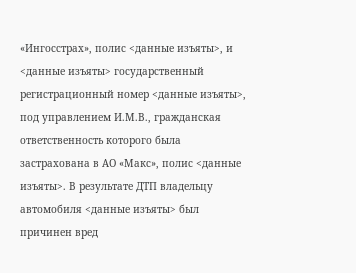«Ингосстрах», полис <данные изъяты>, и <данные изъяты> государственный регистрационный номер <данные изъяты>, под управлением И.М.В., гражданская ответственность которого была застрахована в АО «Макс», полис <данные изъяты>. В результате ДТП владельцу автомобиля <данные изъяты> был причинен вред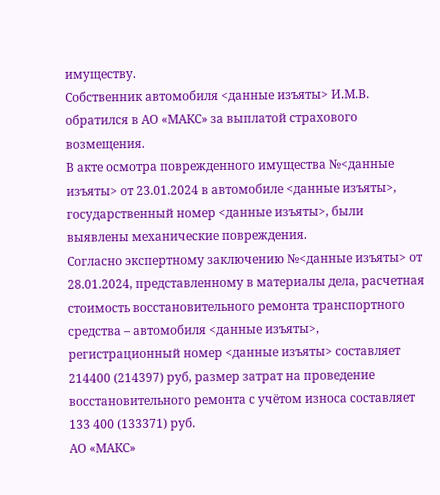имуществу.
Собственник автомобиля <данные изъяты> И.М.В. обратился в АО «МАКС» за выплатой страхового возмещения.
В акте осмотра поврежденного имущества №<данные изъяты> от 23.01.2024 в автомобиле <данные изъяты>, государственный номер <данные изъяты>, были выявлены механические повреждения.
Согласно экспертному заключению №<данные изъяты> от 28.01.2024, представленному в материалы дела, расчетная стоимость восстановительного ремонта транспортного средства – автомобиля <данные изъяты>, регистрационный номер <данные изъяты> составляет 214400 (214397) руб, размер затрат на проведение восстановительного ремонта с учётом износа составляет 133 400 (133371) руб.
АО «МАКС»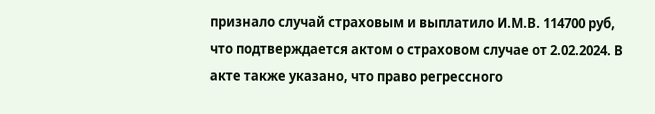признало случай страховым и выплатило И.М.В. 114700 руб, что подтверждается актом о страховом случае от 2.02.2024. В акте также указано, что право регрессного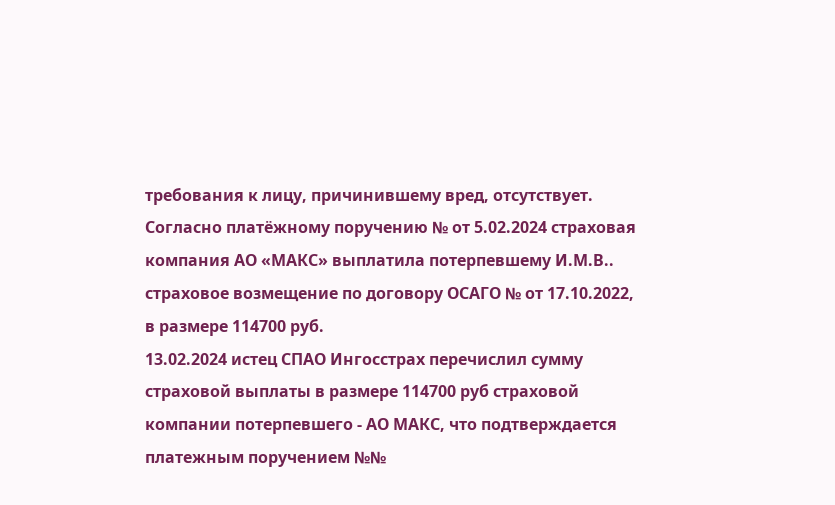требования к лицу, причинившему вред, отсутствует.
Согласно платёжному поручению № от 5.02.2024 страховая компания АО «МАКС» выплатила потерпевшему И.М.В.. страховое возмещение по договору ОСАГО № от 17.10.2022, в размере 114700 руб.
13.02.2024 истец СПАО Ингосстрах перечислил сумму страховой выплаты в размере 114700 руб страховой компании потерпевшего - АО МАКС, что подтверждается платежным поручением №№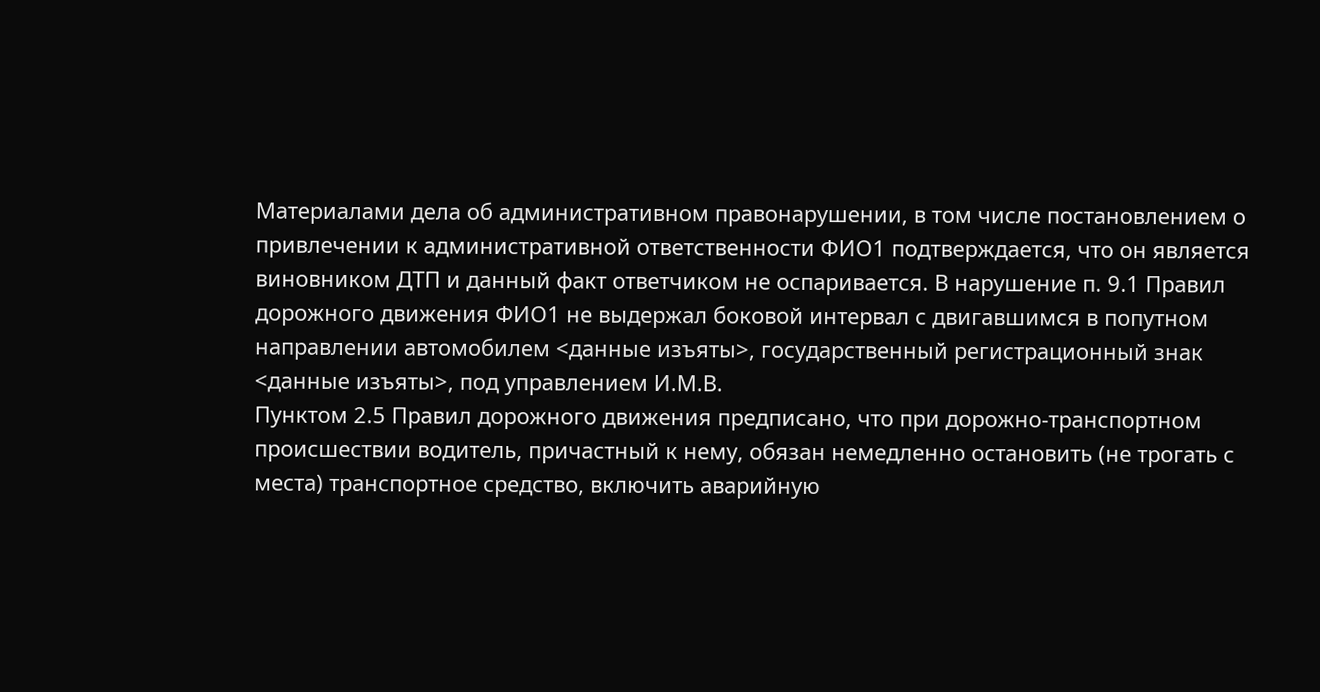Материалами дела об административном правонарушении, в том числе постановлением о привлечении к административной ответственности ФИО1 подтверждается, что он является виновником ДТП и данный факт ответчиком не оспаривается. В нарушение п. 9.1 Правил дорожного движения ФИО1 не выдержал боковой интервал с двигавшимся в попутном направлении автомобилем <данные изъяты>, государственный регистрационный знак <данные изъяты>, под управлением И.М.В.
Пунктом 2.5 Правил дорожного движения предписано, что при дорожно-транспортном происшествии водитель, причастный к нему, обязан немедленно остановить (не трогать с места) транспортное средство, включить аварийную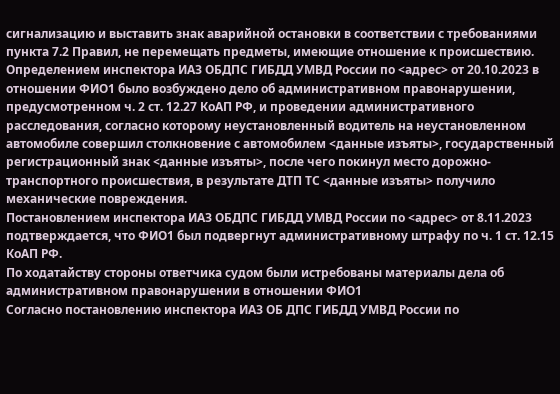сигнализацию и выставить знак аварийной остановки в соответствии с требованиями пункта 7.2 Правил, не перемещать предметы, имеющие отношение к происшествию.
Определением инспектора ИАЗ ОБДПС ГИБДД УМВД России по <адрес> от 20.10.2023 в отношении ФИО1 было возбуждено дело об административном правонарушении, предусмотренном ч. 2 ст. 12.27 КоАП РФ, и проведении административного расследования, согласно которому неустановленный водитель на неустановленном автомобиле совершил столкновение с автомобилем <данные изъяты>, государственный регистрационный знак <данные изъяты>, после чего покинул место дорожно-транспортного происшествия, в результате ДТП ТС <данные изъяты> получило механические повреждения.
Постановлением инспектора ИАЗ ОБДПС ГИБДД УМВД России по <адрес> от 8.11.2023 подтверждается, что ФИО1 был подвергнут административному штрафу по ч. 1 ст. 12.15 КоАП РФ.
По ходатайству стороны ответчика судом были истребованы материалы дела об административном правонарушении в отношении ФИО1
Согласно постановлению инспектора ИАЗ ОБ ДПС ГИБДД УМВД России по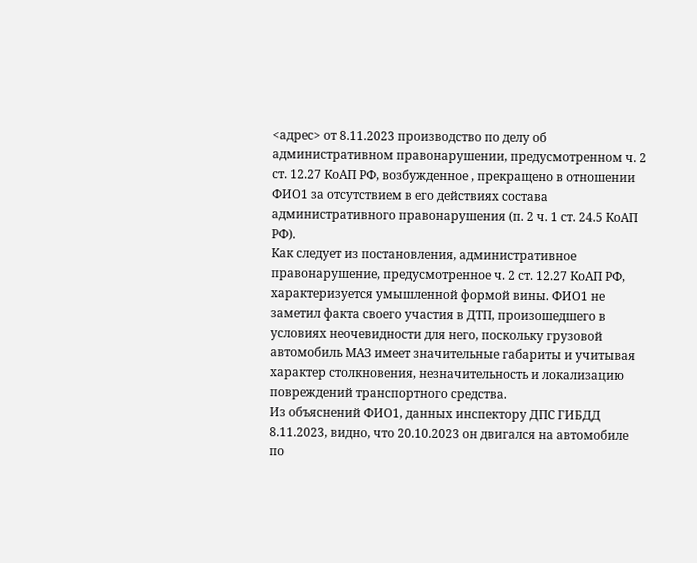<адрес> от 8.11.2023 производство по делу об административном правонарушении, предусмотренном ч. 2 ст. 12.27 КоАП РФ, возбужденное , прекращено в отношении ФИО1 за отсутствием в его действиях состава административного правонарушения (п. 2 ч. 1 ст. 24.5 КоАП РФ).
Как следует из постановления, административное правонарушение, предусмотренное ч. 2 ст. 12.27 КоАП РФ, характеризуется умышленной формой вины. ФИО1 не заметил факта своего участия в ДТП, произошедшего в условиях неочевидности для него, поскольку грузовой автомобиль МАЗ имеет значительные габариты и учитывая характер столкновения, незначительность и локализацию повреждений транспортного средства.
Из объяснений ФИО1, данных инспектору ДПС ГИБДД 8.11.2023, видно, что 20.10.2023 он двигался на автомобиле по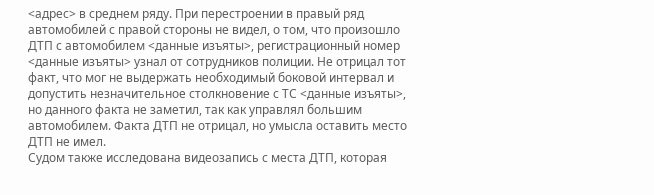<адрес> в среднем ряду. При перестроении в правый ряд автомобилей с правой стороны не видел, о том, что произошло ДТП с автомобилем <данные изъяты>, регистрационный номер <данные изъяты> узнал от сотрудников полиции. Не отрицал тот факт, что мог не выдержать необходимый боковой интервал и допустить незначительное столкновение с ТС <данные изъяты>, но данного факта не заметил, так как управлял большим автомобилем. Факта ДТП не отрицал, но умысла оставить место ДТП не имел.
Судом также исследована видеозапись с места ДТП, которая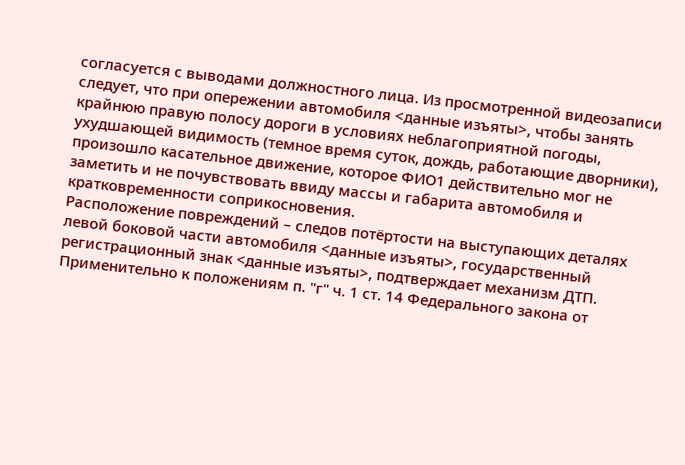согласуется с выводами должностного лица. Из просмотренной видеозаписи следует, что при опережении автомобиля <данные изъяты>, чтобы занять крайнюю правую полосу дороги в условиях неблагоприятной погоды, ухудшающей видимость (темное время суток, дождь, работающие дворники), произошло касательное движение, которое ФИО1 действительно мог не заметить и не почувствовать ввиду массы и габарита автомобиля и кратковременности соприкосновения.
Расположение повреждений – следов потёртости на выступающих деталях левой боковой части автомобиля <данные изъяты>, государственный регистрационный знак <данные изъяты>, подтверждает механизм ДТП.
Применительно к положениям п. "г" ч. 1 ст. 14 Федерального закона от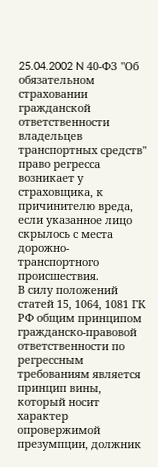25.04.2002 N 40-ФЗ "Об обязательном страховании гражданской ответственности владельцев транспортных средств" право регресса возникает у страховщика, к причинителю вреда, если указанное лицо скрылось с места дорожно-транспортного происшествия.
В силу положений статей 15, 1064, 1081 ГК РФ общим принципом гражданско-правовой ответственности по регрессным требованиям является принцип вины, который носит характер опровержимой презумпции, должник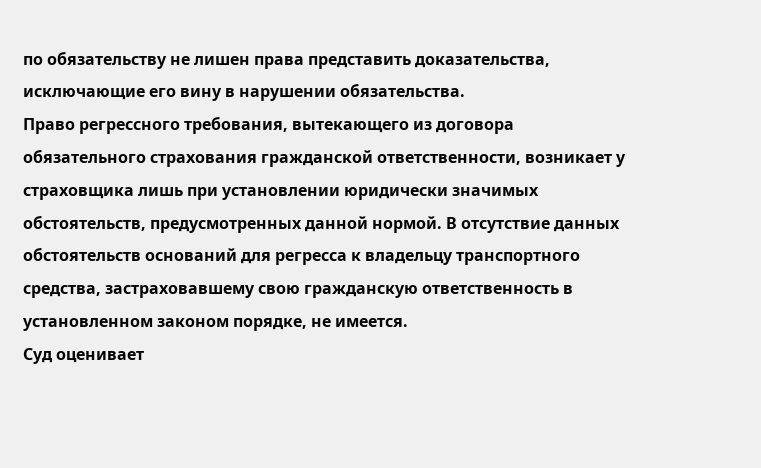по обязательству не лишен права представить доказательства, исключающие его вину в нарушении обязательства.
Право регрессного требования, вытекающего из договора обязательного страхования гражданской ответственности, возникает у страховщика лишь при установлении юридически значимых обстоятельств, предусмотренных данной нормой. В отсутствие данных обстоятельств оснований для регресса к владельцу транспортного средства, застраховавшему свою гражданскую ответственность в установленном законом порядке, не имеется.
Суд оценивает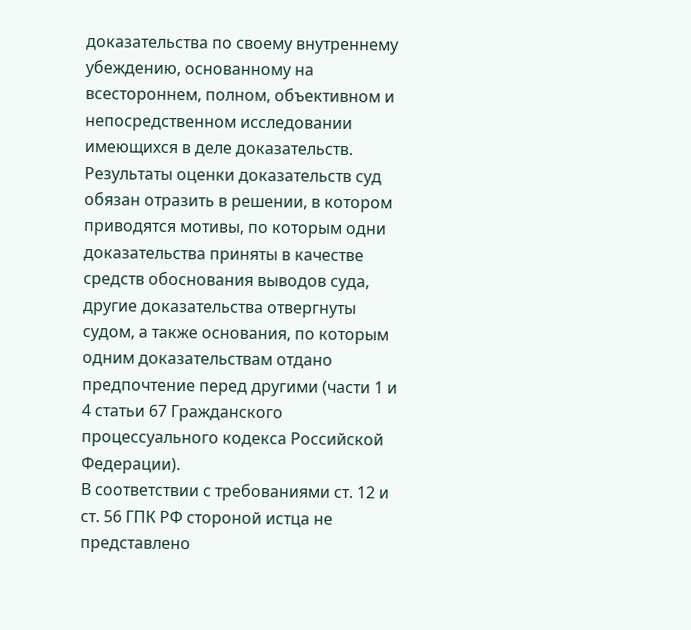доказательства по своему внутреннему убеждению, основанному на всестороннем, полном, объективном и непосредственном исследовании имеющихся в деле доказательств. Результаты оценки доказательств суд обязан отразить в решении, в котором приводятся мотивы, по которым одни доказательства приняты в качестве средств обоснования выводов суда, другие доказательства отвергнуты судом, а также основания, по которым одним доказательствам отдано предпочтение перед другими (части 1 и 4 статьи 67 Гражданского процессуального кодекса Российской Федерации).
В соответствии с требованиями ст. 12 и ст. 56 ГПК РФ стороной истца не представлено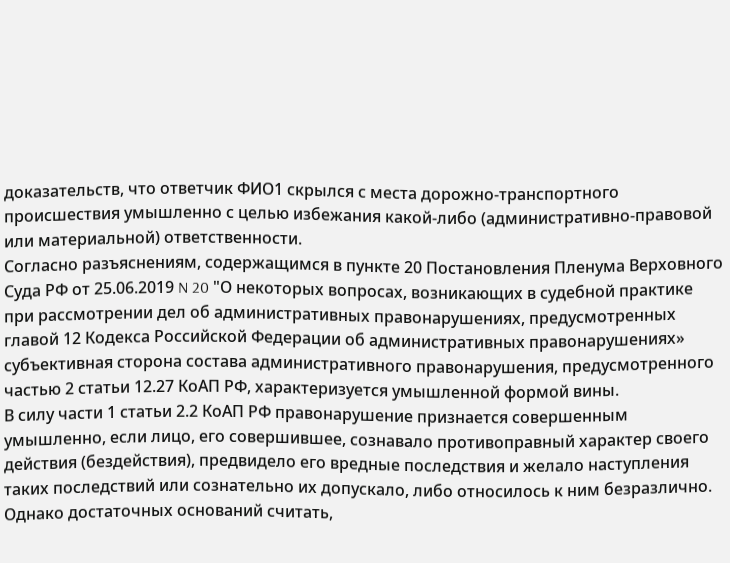доказательств, что ответчик ФИО1 скрылся с места дорожно-транспортного происшествия умышленно с целью избежания какой-либо (административно-правовой или материальной) ответственности.
Согласно разъяснениям, содержащимся в пункте 20 Постановления Пленума Верховного Суда РФ от 25.06.2019 N 20 "О некоторых вопросах, возникающих в судебной практике при рассмотрении дел об административных правонарушениях, предусмотренных главой 12 Кодекса Российской Федерации об административных правонарушениях» субъективная сторона состава административного правонарушения, предусмотренного частью 2 статьи 12.27 КоАП РФ, характеризуется умышленной формой вины.
В силу части 1 статьи 2.2 КоАП РФ правонарушение признается совершенным умышленно, если лицо, его совершившее, сознавало противоправный характер своего действия (бездействия), предвидело его вредные последствия и желало наступления таких последствий или сознательно их допускало, либо относилось к ним безразлично.
Однако достаточных оснований считать,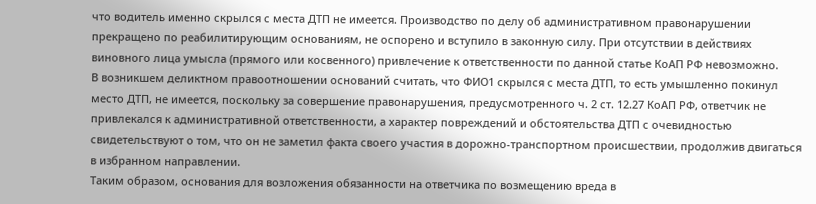что водитель именно скрылся с места ДТП не имеется. Производство по делу об административном правонарушении прекращено по реабилитирующим основаниям, не оспорено и вступило в законную силу. При отсутствии в действиях виновного лица умысла (прямого или косвенного) привлечение к ответственности по данной статье КоАП РФ невозможно.
В возникшем деликтном правоотношении оснований считать, что ФИО1 скрылся с места ДТП, то есть умышленно покинул место ДТП, не имеется, поскольку за совершение правонарушения, предусмотренного ч. 2 ст. 12.27 КоАП РФ, ответчик не привлекался к административной ответственности, а характер повреждений и обстоятельства ДТП с очевидностью свидетельствуют о том, что он не заметил факта своего участия в дорожно-транспортном происшествии, продолжив двигаться в избранном направлении.
Таким образом, основания для возложения обязанности на ответчика по возмещению вреда в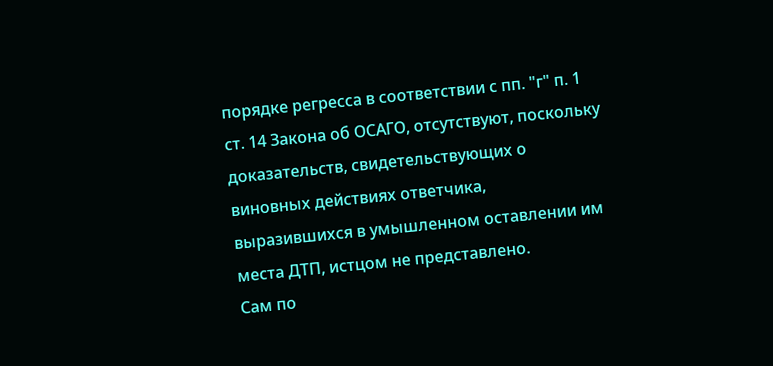порядке регресса в соответствии с пп. "г" п. 1 ст. 14 Закона об ОСАГО, отсутствуют, поскольку доказательств, свидетельствующих о виновных действиях ответчика, выразившихся в умышленном оставлении им места ДТП, истцом не представлено.
Сам по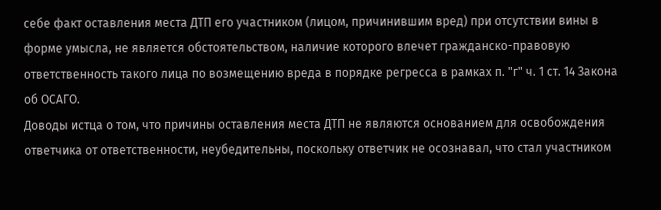себе факт оставления места ДТП его участником (лицом, причинившим вред) при отсутствии вины в форме умысла, не является обстоятельством, наличие которого влечет гражданско-правовую ответственность такого лица по возмещению вреда в порядке регресса в рамках п. "г" ч. 1 ст. 14 Закона об ОСАГО.
Доводы истца о том, что причины оставления места ДТП не являются основанием для освобождения ответчика от ответственности, неубедительны, поскольку ответчик не осознавал, что стал участником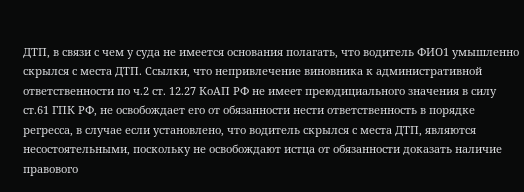ДТП, в связи с чем у суда не имеется основания полагать, что водитель ФИО1 умышленно скрылся с места ДТП. Ссылки, что непривлечение виновника к административной ответственности по ч.2 ст. 12.27 КоАП РФ не имеет преюдициального значения в силу ст.61 ГПК РФ, не освобождает его от обязанности нести ответственность в порядке регресса, в случае если установлено, что водитель скрылся с места ДТП, являются несостоятельными, поскольку не освобождают истца от обязанности доказать наличие правового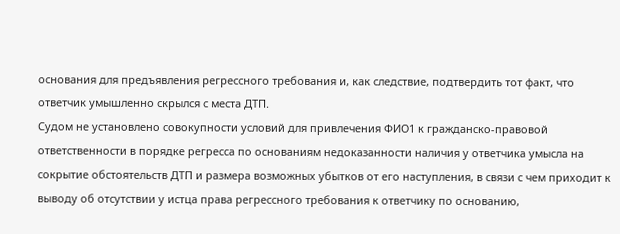основания для предъявления регрессного требования и, как следствие, подтвердить тот факт, что ответчик умышленно скрылся с места ДТП.
Судом не установлено совокупности условий для привлечения ФИО1 к гражданско-правовой ответственности в порядке регресса по основаниям недоказанности наличия у ответчика умысла на сокрытие обстоятельств ДТП и размера возможных убытков от его наступления, в связи с чем приходит к выводу об отсутствии у истца права регрессного требования к ответчику по основанию,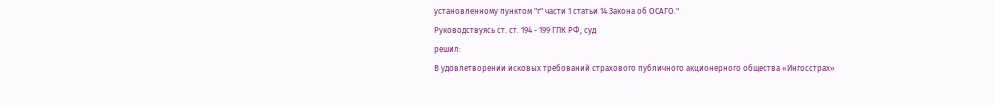установленному пунктом "г" части 1 статьи 14 Закона об ОСАГО."
Руководствуясь ст. ст. 194 - 199 ГПК РФ, суд
решил:
В удовлетворении исковых требований страхового публичного акционерного общества «Ингосстрах»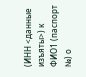(ИНН <данные изъяты>) к ФИО1 (паспорт №) о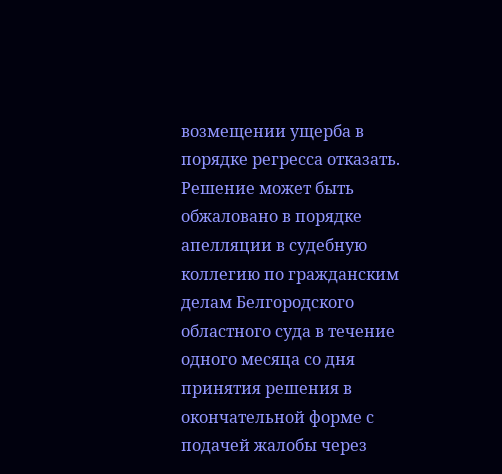возмещении ущерба в порядке регресса отказать.
Решение может быть обжаловано в порядке апелляции в судебную коллегию по гражданским делам Белгородского областного суда в течение одного месяца со дня принятия решения в окончательной форме с подачей жалобы через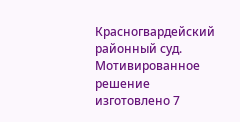Красногвардейский районный суд.
Мотивированное решение изготовлено 7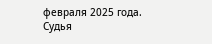февраля 2025 года.
Судья